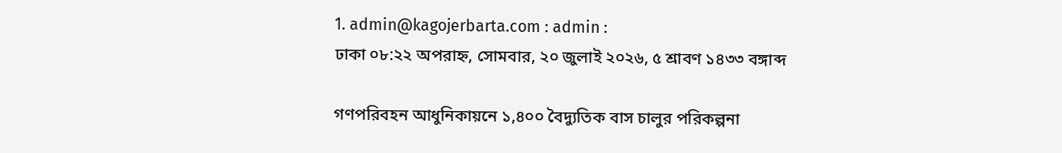1. admin@kagojerbarta.com : admin :
ঢাকা ০৮:২২ অপরাহ্ন, সোমবার, ২০ জুলাই ২০২৬, ৫ শ্রাবণ ১৪৩৩ বঙ্গাব্দ

গণপরিবহন আধুনিকায়নে ১,৪০০ বৈদ্যুতিক বাস চালুর পরিকল্পনা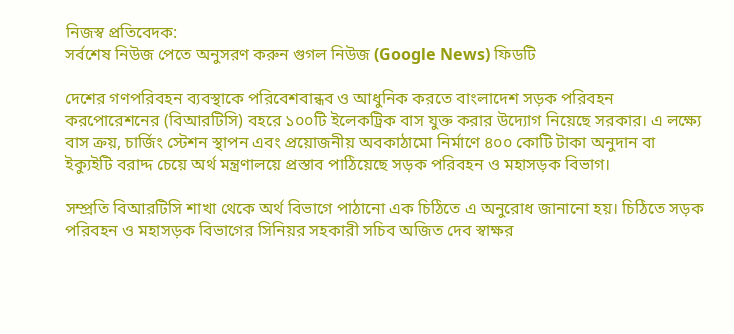নিজস্ব প্রতিবেদক:
সর্বশেষ নিউজ পেতে অনুসরণ করুন গুগল নিউজ (Google News) ফিডটি

দেশের গণপরিবহন ব্যবস্থাকে পরিবেশবান্ধব ও আধুনিক করতে বাংলাদেশ সড়ক পরিবহন করপোরেশনের (বিআরটিসি) বহরে ১০০টি ইলেকট্রিক বাস যুক্ত করার উদ্যোগ নিয়েছে সরকার। এ লক্ষ্যে বাস ক্রয়, চার্জিং স্টেশন স্থাপন এবং প্রয়োজনীয় অবকাঠামো নির্মাণে ৪০০ কোটি টাকা অনুদান বা ইক্যুইটি বরাদ্দ চেয়ে অর্থ মন্ত্রণালয়ে প্রস্তাব পাঠিয়েছে সড়ক পরিবহন ও মহাসড়ক বিভাগ।

সম্প্রতি বিআরটিসি শাখা থেকে অর্থ বিভাগে পাঠানো এক চিঠিতে এ অনুরোধ জানানো হয়। চিঠিতে সড়ক পরিবহন ও মহাসড়ক বিভাগের সিনিয়র সহকারী সচিব অজিত দেব স্বাক্ষর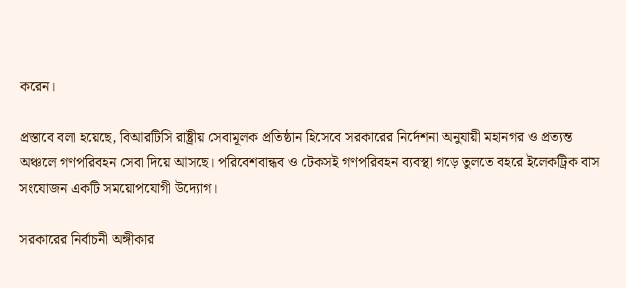করেন।

প্রস্তাবে বলা হয়েছে, বিআরটিসি রাষ্ট্রীয় সেবামূলক প্রতিষ্ঠান হিসেবে সরকারের নির্দেশনা অনুযায়ী মহানগর ও প্রত্যন্ত অঞ্চলে গণপরিবহন সেবা দিয়ে আসছে। পরিবেশবান্ধব ও টেকসই গণপরিবহন ব্যবস্থা গড়ে তুলতে বহরে ইলেকট্রিক বাস সংযোজন একটি সময়োপযোগী উদ্যোগ।

সরকারের নির্বাচনী অঙ্গীকার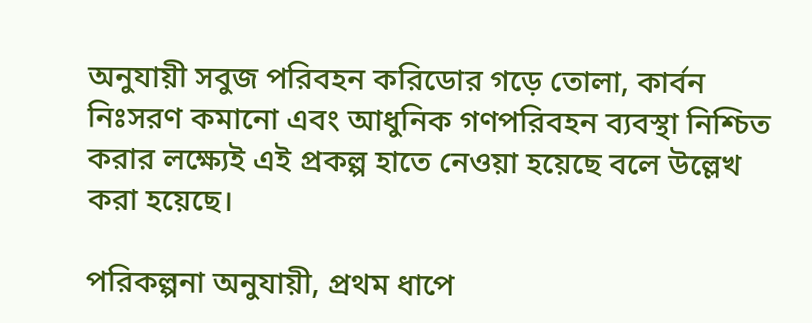অনুযায়ী সবুজ পরিবহন করিডোর গড়ে তোলা, কার্বন নিঃসরণ কমানো এবং আধুনিক গণপরিবহন ব্যবস্থা নিশ্চিত করার লক্ষ্যেই এই প্রকল্প হাতে নেওয়া হয়েছে বলে উল্লেখ করা হয়েছে।

পরিকল্পনা অনুযায়ী, প্রথম ধাপে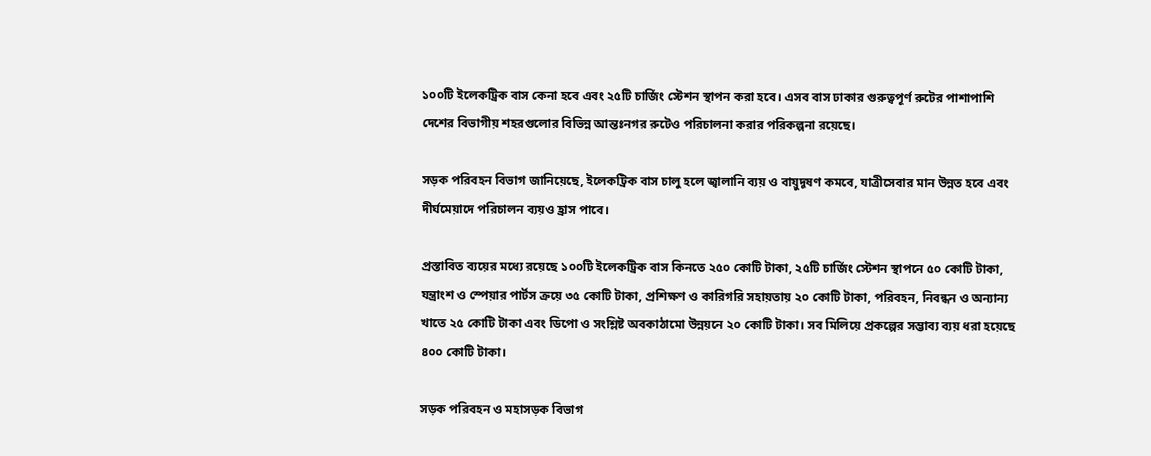১০০টি ইলেকট্রিক বাস কেনা হবে এবং ২৫টি চার্জিং স্টেশন স্থাপন করা হবে। এসব বাস ঢাকার গুরুত্বপূর্ণ রুটের পাশাপাশি দেশের বিভাগীয় শহরগুলোর বিভিন্ন আন্তঃনগর রুটেও পরিচালনা করার পরিকল্পনা রয়েছে।

সড়ক পরিবহন বিভাগ জানিয়েছে, ইলেকট্রিক বাস চালু হলে জ্বালানি ব্যয় ও বায়ুদূষণ কমবে, যাত্রীসেবার মান উন্নত হবে এবং দীর্ঘমেয়াদে পরিচালন ব্যয়ও হ্রাস পাবে।

প্রস্তাবিত ব্যয়ের মধ্যে রয়েছে ১০০টি ইলেকট্রিক বাস কিনতে ২৫০ কোটি টাকা, ২৫টি চার্জিং স্টেশন স্থাপনে ৫০ কোটি টাকা, যন্ত্রাংশ ও স্পেয়ার পার্টস ক্রয়ে ৩৫ কোটি টাকা, প্রশিক্ষণ ও কারিগরি সহায়তায় ২০ কোটি টাকা, পরিবহন, নিবন্ধন ও অন্যান্য খাতে ২৫ কোটি টাকা এবং ডিপো ও সংশ্লিষ্ট অবকাঠামো উন্নয়নে ২০ কোটি টাকা। সব মিলিয়ে প্রকল্পের সম্ভাব্য ব্যয় ধরা হয়েছে ৪০০ কোটি টাকা।

সড়ক পরিবহন ও মহাসড়ক বিভাগ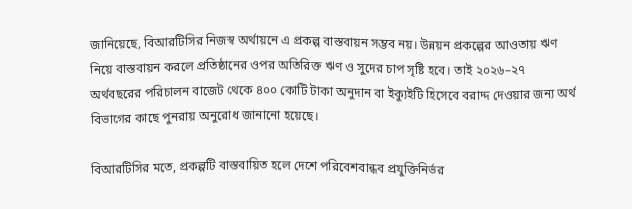জানিয়েছে, বিআরটিসির নিজস্ব অর্থায়নে এ প্রকল্প বাস্তবায়ন সম্ভব নয়। উন্নয়ন প্রকল্পের আওতায় ঋণ নিয়ে বাস্তবায়ন করলে প্রতিষ্ঠানের ওপর অতিরিক্ত ঋণ ও সুদের চাপ সৃষ্টি হবে। তাই ২০২৬–২৭ অর্থবছরের পরিচালন বাজেট থেকে ৪০০ কোটি টাকা অনুদান বা ইক্যুইটি হিসেবে বরাদ্দ দেওয়ার জন্য অর্থ বিভাগের কাছে পুনরায় অনুরোধ জানানো হয়েছে।

বিআরটিসির মতে, প্রকল্পটি বাস্তবায়িত হলে দেশে পরিবেশবান্ধব প্রযুক্তিনির্ভর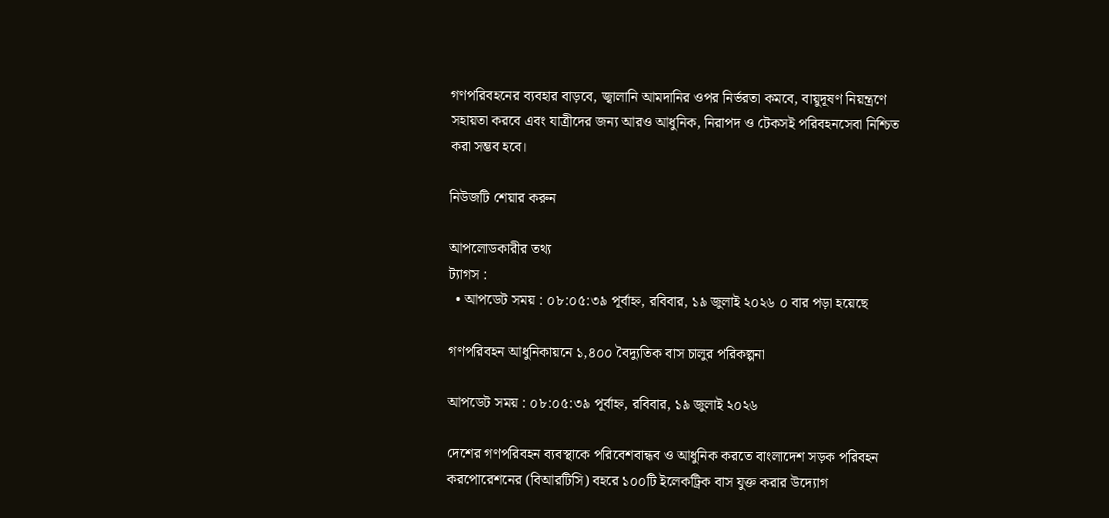গণপরিবহনের ব্যবহার বাড়বে, জ্বালানি আমদানির ওপর নির্ভরতা কমবে, বায়ুদূষণ নিয়ন্ত্রণে সহায়তা করবে এবং যাত্রীদের জন্য আরও আধুনিক, নিরাপদ ও টেকসই পরিবহনসেবা নিশ্চিত করা সম্ভব হবে।

নিউজটি শেয়ার করুন

আপলোডকারীর তথ্য
ট্যাগস :
  • আপডেট সময় : ০৮:০৫:৩৯ পূর্বাহ্ন, রবিবার, ১৯ জুলাই ২০২৬ ০ বার পড়া হয়েছে

গণপরিবহন আধুনিকায়নে ১,৪০০ বৈদ্যুতিক বাস চালুর পরিকল্পনা

আপডেট সময় : ০৮:০৫:৩৯ পূর্বাহ্ন, রবিবার, ১৯ জুলাই ২০২৬

দেশের গণপরিবহন ব্যবস্থাকে পরিবেশবান্ধব ও আধুনিক করতে বাংলাদেশ সড়ক পরিবহন করপোরেশনের (বিআরটিসি) বহরে ১০০টি ইলেকট্রিক বাস যুক্ত করার উদ্যোগ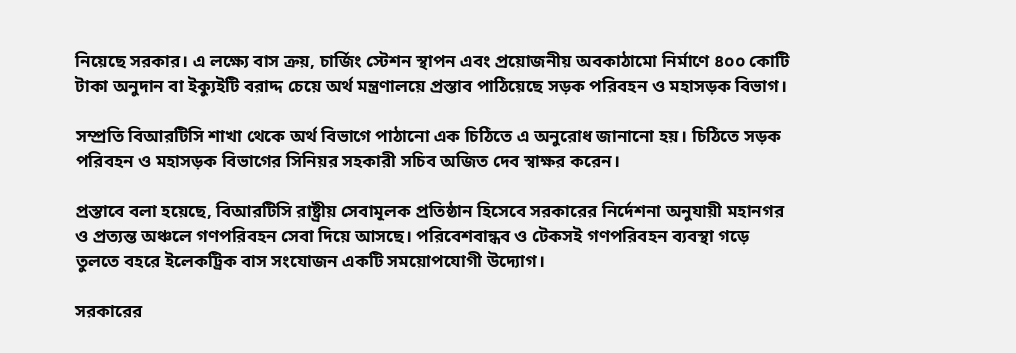নিয়েছে সরকার। এ লক্ষ্যে বাস ক্রয়, চার্জিং স্টেশন স্থাপন এবং প্রয়োজনীয় অবকাঠামো নির্মাণে ৪০০ কোটি টাকা অনুদান বা ইক্যুইটি বরাদ্দ চেয়ে অর্থ মন্ত্রণালয়ে প্রস্তাব পাঠিয়েছে সড়ক পরিবহন ও মহাসড়ক বিভাগ।

সম্প্রতি বিআরটিসি শাখা থেকে অর্থ বিভাগে পাঠানো এক চিঠিতে এ অনুরোধ জানানো হয়। চিঠিতে সড়ক পরিবহন ও মহাসড়ক বিভাগের সিনিয়র সহকারী সচিব অজিত দেব স্বাক্ষর করেন।

প্রস্তাবে বলা হয়েছে, বিআরটিসি রাষ্ট্রীয় সেবামূলক প্রতিষ্ঠান হিসেবে সরকারের নির্দেশনা অনুযায়ী মহানগর ও প্রত্যন্ত অঞ্চলে গণপরিবহন সেবা দিয়ে আসছে। পরিবেশবান্ধব ও টেকসই গণপরিবহন ব্যবস্থা গড়ে তুলতে বহরে ইলেকট্রিক বাস সংযোজন একটি সময়োপযোগী উদ্যোগ।

সরকারের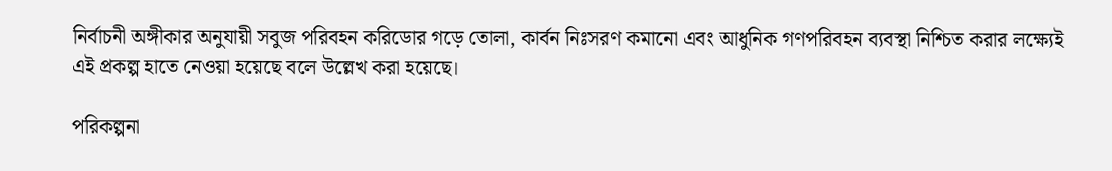নির্বাচনী অঙ্গীকার অনুযায়ী সবুজ পরিবহন করিডোর গড়ে তোলা, কার্বন নিঃসরণ কমানো এবং আধুনিক গণপরিবহন ব্যবস্থা নিশ্চিত করার লক্ষ্যেই এই প্রকল্প হাতে নেওয়া হয়েছে বলে উল্লেখ করা হয়েছে।

পরিকল্পনা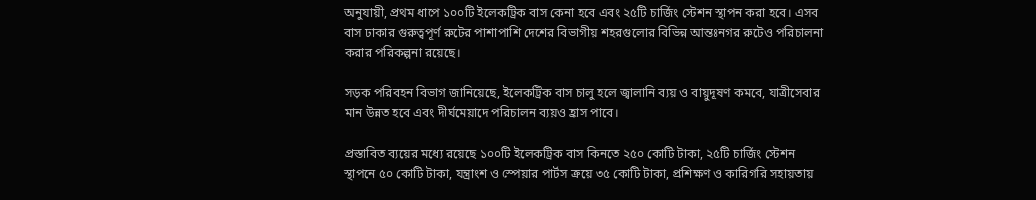অনুযায়ী, প্রথম ধাপে ১০০টি ইলেকট্রিক বাস কেনা হবে এবং ২৫টি চার্জিং স্টেশন স্থাপন করা হবে। এসব বাস ঢাকার গুরুত্বপূর্ণ রুটের পাশাপাশি দেশের বিভাগীয় শহরগুলোর বিভিন্ন আন্তঃনগর রুটেও পরিচালনা করার পরিকল্পনা রয়েছে।

সড়ক পরিবহন বিভাগ জানিয়েছে, ইলেকট্রিক বাস চালু হলে জ্বালানি ব্যয় ও বায়ুদূষণ কমবে, যাত্রীসেবার মান উন্নত হবে এবং দীর্ঘমেয়াদে পরিচালন ব্যয়ও হ্রাস পাবে।

প্রস্তাবিত ব্যয়ের মধ্যে রয়েছে ১০০টি ইলেকট্রিক বাস কিনতে ২৫০ কোটি টাকা, ২৫টি চার্জিং স্টেশন স্থাপনে ৫০ কোটি টাকা, যন্ত্রাংশ ও স্পেয়ার পার্টস ক্রয়ে ৩৫ কোটি টাকা, প্রশিক্ষণ ও কারিগরি সহায়তায়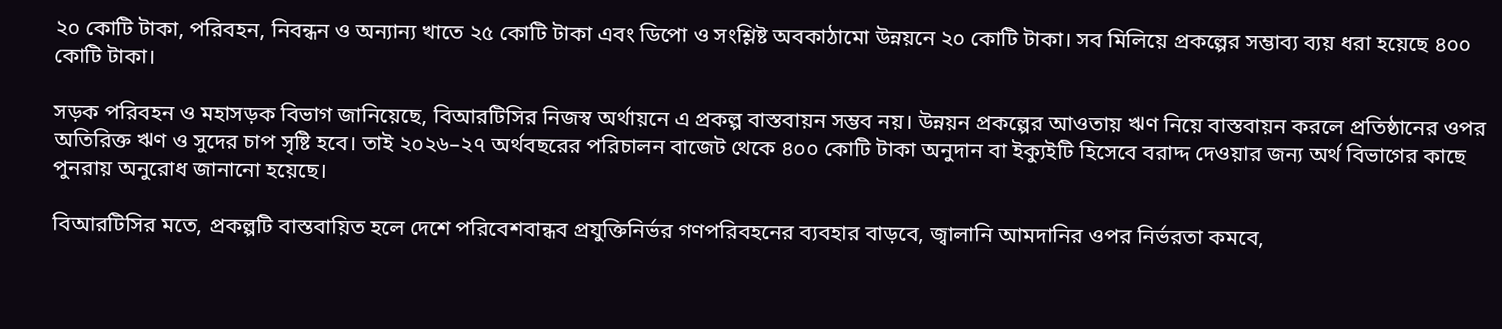২০ কোটি টাকা, পরিবহন, নিবন্ধন ও অন্যান্য খাতে ২৫ কোটি টাকা এবং ডিপো ও সংশ্লিষ্ট অবকাঠামো উন্নয়নে ২০ কোটি টাকা। সব মিলিয়ে প্রকল্পের সম্ভাব্য ব্যয় ধরা হয়েছে ৪০০ কোটি টাকা।

সড়ক পরিবহন ও মহাসড়ক বিভাগ জানিয়েছে, বিআরটিসির নিজস্ব অর্থায়নে এ প্রকল্প বাস্তবায়ন সম্ভব নয়। উন্নয়ন প্রকল্পের আওতায় ঋণ নিয়ে বাস্তবায়ন করলে প্রতিষ্ঠানের ওপর অতিরিক্ত ঋণ ও সুদের চাপ সৃষ্টি হবে। তাই ২০২৬–২৭ অর্থবছরের পরিচালন বাজেট থেকে ৪০০ কোটি টাকা অনুদান বা ইক্যুইটি হিসেবে বরাদ্দ দেওয়ার জন্য অর্থ বিভাগের কাছে পুনরায় অনুরোধ জানানো হয়েছে।

বিআরটিসির মতে, প্রকল্পটি বাস্তবায়িত হলে দেশে পরিবেশবান্ধব প্রযুক্তিনির্ভর গণপরিবহনের ব্যবহার বাড়বে, জ্বালানি আমদানির ওপর নির্ভরতা কমবে,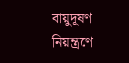বায়ুদূষণ নিয়ন্ত্রণে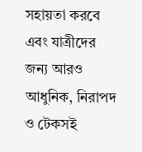সহায়তা করবে এবং যাত্রীদের জন্য আরও আধুনিক, নিরাপদ ও টেকসই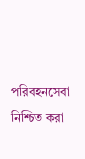পরিবহনসেবা নিশ্চিত করা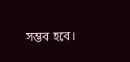সম্ভব হবে।